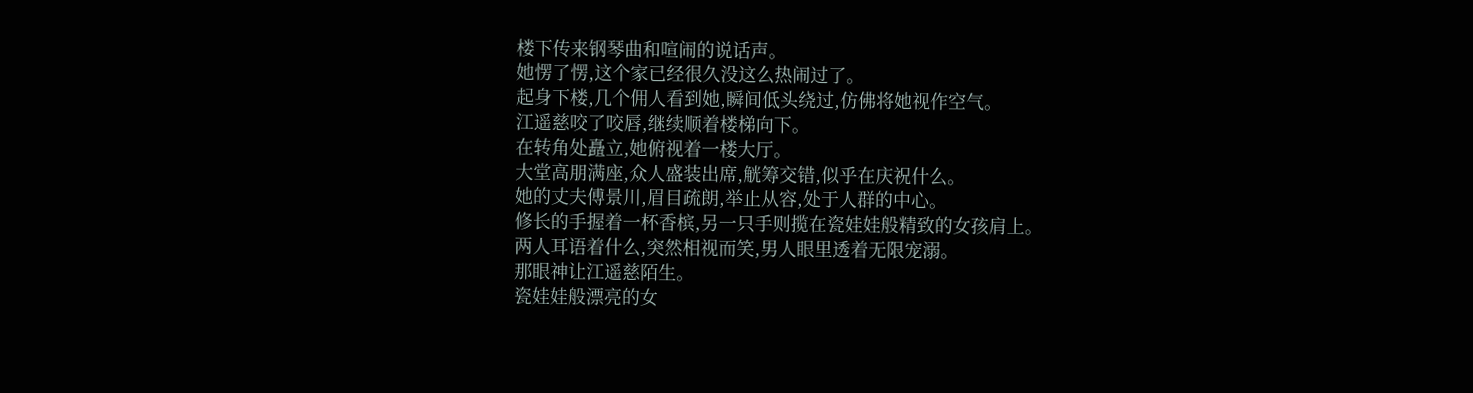楼下传来钢琴曲和喧闹的说话声。
她愣了愣,这个家已经很久没这么热闹过了。
起身下楼,几个佣人看到她,瞬间低头绕过,仿佛将她视作空气。
江遥慈咬了咬唇,继续顺着楼梯向下。
在转角处矗立,她俯视着一楼大厅。
大堂高朋满座,众人盛装出席,觥筹交错,似乎在庆祝什么。
她的丈夫傅景川,眉目疏朗,举止从容,处于人群的中心。
修长的手握着一杯香槟,另一只手则揽在瓷娃娃般精致的女孩肩上。
两人耳语着什么,突然相视而笑,男人眼里透着无限宠溺。
那眼神让江遥慈陌生。
瓷娃娃般漂亮的女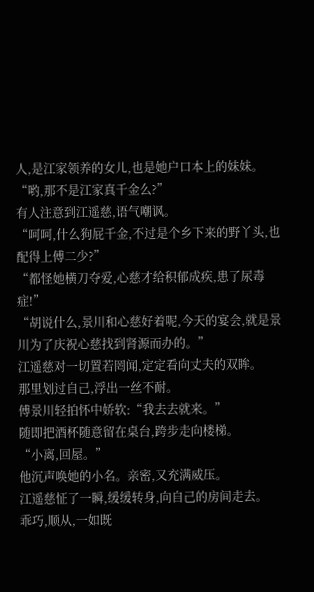人,是江家领养的女儿,也是她户口本上的妹妹。
“哟,那不是江家真千金么?”
有人注意到江遥慈,语气嘲讽。
“呵呵,什么狗屁千金,不过是个乡下来的野丫头,也配得上傅二少?”
“都怪她横刀夺爱,心慈才给积郁成疾,患了尿毒症!”
“胡说什么,景川和心慈好着呢,今天的宴会,就是景川为了庆祝心慈找到肾源而办的。”
江遥慈对一切置若罔闻,定定看向丈夫的双眸。
那里划过自己,浮出一丝不耐。
傅景川轻拍怀中娇软:“我去去就来。”
随即把酒杯随意留在桌台,跨步走向楼梯。
“小离,回屋。”
他沉声唤她的小名。亲密,又充满威压。
江遥慈怔了一瞬,缓缓转身,向自己的房间走去。
乖巧,顺从,一如既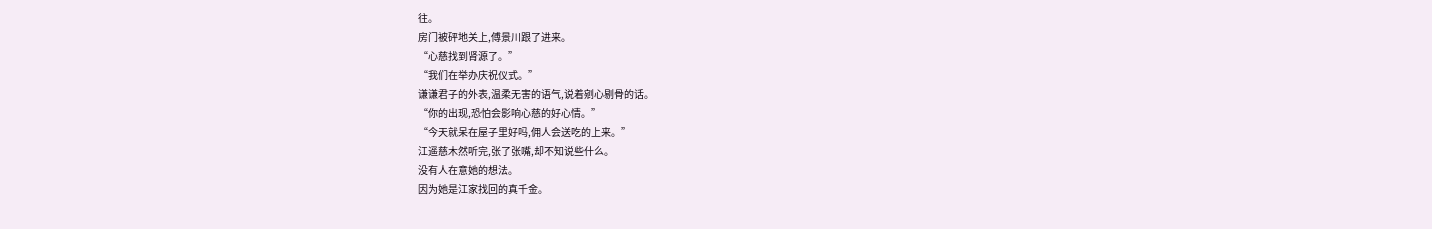往。
房门被砰地关上,傅景川跟了进来。
“心慈找到肾源了。”
“我们在举办庆祝仪式。”
谦谦君子的外表,温柔无害的语气,说着剜心剔骨的话。
“你的出现,恐怕会影响心慈的好心情。”
“今天就呆在屋子里好吗,佣人会送吃的上来。”
江遥慈木然听完,张了张嘴,却不知说些什么。
没有人在意她的想法。
因为她是江家找回的真千金。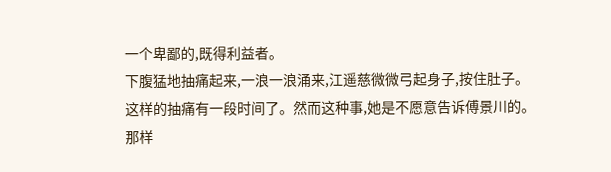一个卑鄙的,既得利益者。
下腹猛地抽痛起来,一浪一浪涌来,江遥慈微微弓起身子,按住肚子。
这样的抽痛有一段时间了。然而这种事,她是不愿意告诉傅景川的。
那样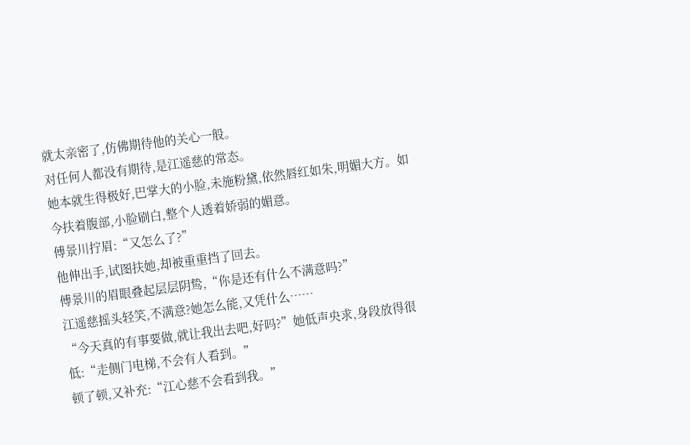就太亲密了,仿佛期待他的关心一般。
对任何人都没有期待,是江遥慈的常态。
她本就生得极好,巴掌大的小脸,未施粉黛,依然唇红如朱,明媚大方。如今扶着腹部,小脸刷白,整个人透着娇弱的媚意。
傅景川拧眉:“又怎么了?”
他伸出手,试图扶她,却被重重挡了回去。
傅景川的眉眼叠起层层阴鸷,“你是还有什么不满意吗?”
江遥慈摇头轻笑,不满意?她怎么能,又凭什么……
“今天真的有事要做,就让我出去吧,好吗?”她低声央求,身段放得很低:“走侧门电梯,不会有人看到。”
顿了顿,又补充:“江心慈不会看到我。”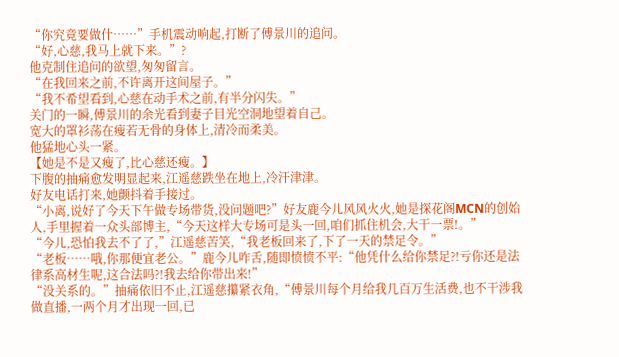“你究竟要做什……”手机震动响起,打断了傅景川的追问。
“好,心慈,我马上就下来。”?
他克制住追问的欲望,匆匆留言。
“在我回来之前,不许离开这间屋子。”
“我不希望看到,心慈在动手术之前,有半分闪失。”
关门的一瞬,傅景川的余光看到妻子目光空洞地望着自己。
宽大的罩衫荡在瘦若无骨的身体上,清冷而柔美。
他猛地心头一紧。
【她是不是又瘦了,比心慈还瘦。】
下腹的抽痛愈发明显起来,江遥慈跌坐在地上,冷汗津津。
好友电话打来,她颤抖着手接过。
“小离,说好了今天下午做专场带货,没问题吧?”好友鹿今儿风风火火,她是探花阁MCN的创始人,手里握着一众头部博主,“今天这样大专场可是头一回,咱们抓住机会,大干一票!。”
“今儿,恐怕我去不了了,”江遥慈苦笑,“我老板回来了,下了一天的禁足令。”
“老板……哦,你那便宜老公。”鹿今儿咋舌,随即愤愤不平:“他凭什么给你禁足?!亏你还是法律系高材生呢,这合法吗?!我去给你带出来!”
“没关系的。”抽痛依旧不止,江遥慈攥紧衣角,“傅景川每个月给我几百万生活费,也不干涉我做直播,一两个月才出现一回,已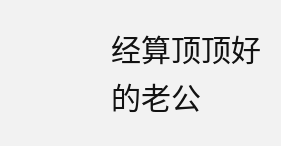经算顶顶好的老公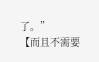了。”
【而且不需要